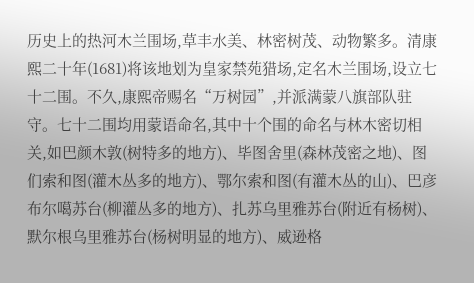历史上的热河木兰围场,草丰水美、林密树茂、动物繁多。清康熙二十年(1681)将该地划为皇家禁苑猎场,定名木兰围场,设立七十二围。不久,康熙帝赐名“万树园”,并派满蒙八旗部队驻守。七十二围均用蒙语命名,其中十个围的命名与林木密切相关,如巴颜木敦(树特多的地方)、毕图舍里(森林茂密之地)、图们索和图(灌木丛多的地方)、鄂尔索和图(有灌木丛的山)、巴彦布尔噶苏台(柳灌丛多的地方)、扎苏乌里雅苏台(附近有杨树)、默尔根乌里雅苏台(杨树明显的地方)、威逊格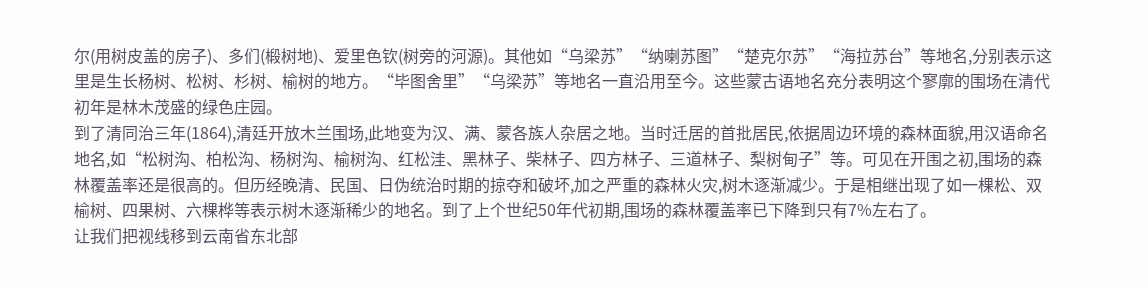尔(用树皮盖的房子)、多们(椴树地)、爱里色钦(树旁的河源)。其他如“乌梁苏”“纳喇苏图”“楚克尔苏”“海拉苏台”等地名,分别表示这里是生长杨树、松树、杉树、榆树的地方。“毕图舍里”“乌梁苏”等地名一直沿用至今。这些蒙古语地名充分表明这个寥廓的围场在清代初年是林木茂盛的绿色庄园。
到了清同治三年(1864),清廷开放木兰围场,此地变为汉、满、蒙各族人杂居之地。当时迁居的首批居民,依据周边环境的森林面貌,用汉语命名地名,如“松树沟、柏松沟、杨树沟、榆树沟、红松洼、黑林子、柴林子、四方林子、三道林子、梨树甸子”等。可见在开围之初,围场的森林覆盖率还是很高的。但历经晚清、民国、日伪统治时期的掠夺和破坏,加之严重的森林火灾,树木逐渐减少。于是相继出现了如一棵松、双榆树、四果树、六棵桦等表示树木逐渐稀少的地名。到了上个世纪50年代初期,围场的森林覆盖率已下降到只有7%左右了。
让我们把视线移到云南省东北部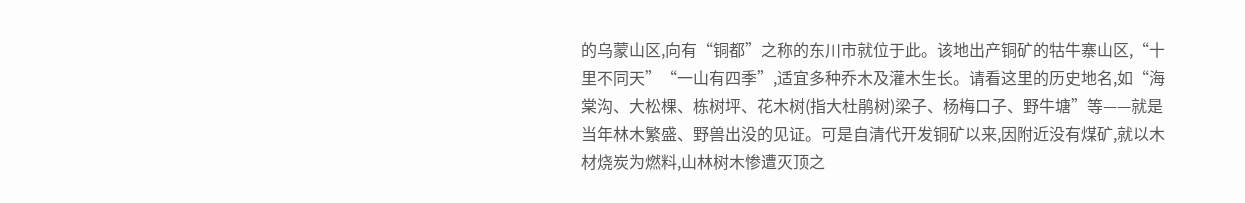的乌蒙山区,向有“铜都”之称的东川市就位于此。该地出产铜矿的牯牛寨山区,“十里不同天”“一山有四季”,适宜多种乔木及灌木生长。请看这里的历史地名,如“海棠沟、大松棵、栋树坪、花木树(指大杜鹃树)梁子、杨梅口子、野牛塘”等——就是当年林木繁盛、野兽出没的见证。可是自清代开发铜矿以来,因附近没有煤矿,就以木材烧炭为燃料,山林树木惨遭灭顶之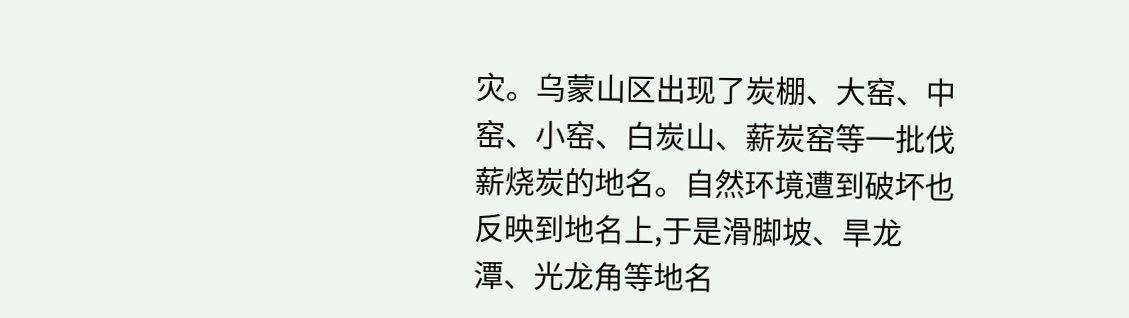灾。乌蒙山区出现了炭棚、大窑、中窑、小窑、白炭山、薪炭窑等一批伐薪烧炭的地名。自然环境遭到破坏也反映到地名上,于是滑脚坡、旱龙潭、光龙角等地名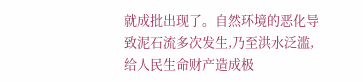就成批出现了。自然环境的恶化导致泥石流多次发生,乃至洪水泛滥,给人民生命财产造成极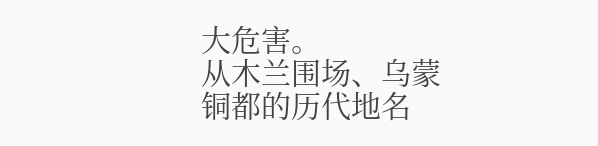大危害。
从木兰围场、乌蒙铜都的历代地名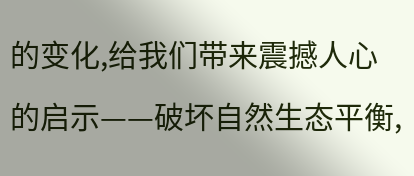的变化,给我们带来震撼人心的启示——破坏自然生态平衡,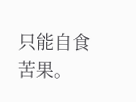只能自食苦果。